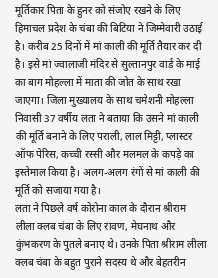मूर्तिकार पिता के हुनर को संजोए रखने के लिए हिमाचल प्रदेश के चंबा की बिटिया ने जिम्मेवारी उठाई है। करीब 25 दिनों में मां काली की मूर्ति तैयार कर दी है। इसे मां ज्वालाजी मंदिर से सुल्तानपुर वार्ड के माई का बाग मोहल्ला में माता की जोत के साथ रखा जाएगा। जिला मुख्यालय के साथ चमेशनी मोहल्ला निवासी 37 वर्षीय लता ने बताया कि उसने मां काली की मूर्ति बनाने के लिए पराली, लाल मिट्टी, प्लास्टर ऑफ पेरिस, कच्ची रस्सी और मलमल के कपड़े का इस्तेमाल किया है। अलग-अलग रंगों से मां काली की मूर्ति को सजाया गया है।
लता ने पिछले वर्ष कोरोना काल के दौरान श्रीराम लीला क्लब चंबा के लिए रावण, मेघनाथ और कुंभकरण के पुतले बनाए थे। उनके पिता श्रीराम लीला क्लब चंबा के बहुत पुराने सदस्य थे और बेहतरीन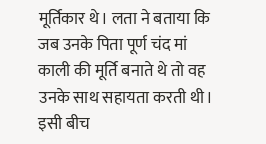मूर्तिकार थे। लता ने बताया कि जब उनके पिता पूर्ण चंद मां काली की मूर्ति बनाते थे तो वह उनके साथ सहायता करती थी। इसी बीच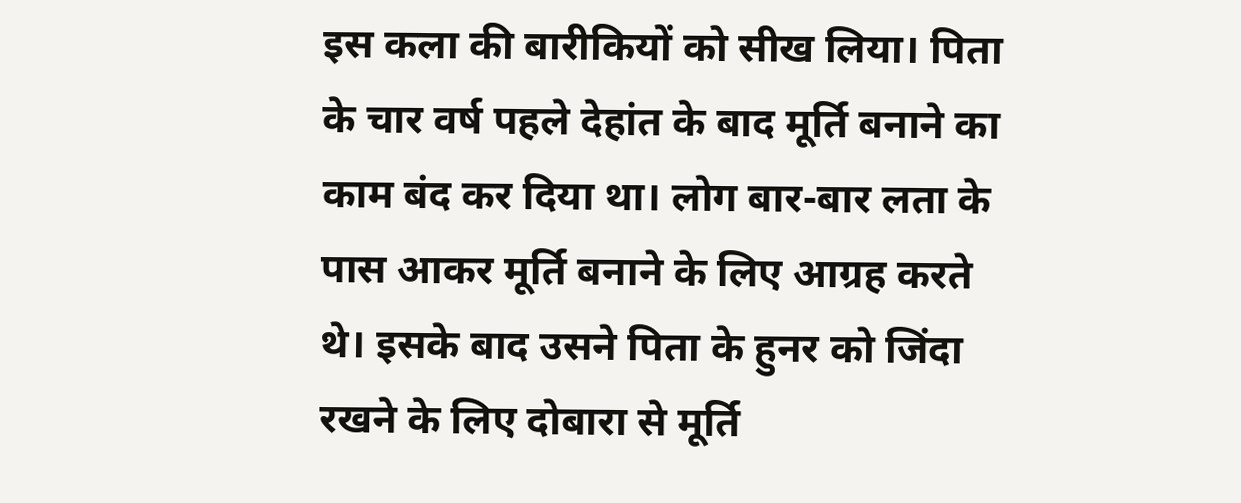इस कला की बारीकियों को सीख लिया। पिता के चार वर्ष पहले देहांत के बाद मूर्ति बनाने का काम बंद कर दिया था। लोग बार-बार लता के पास आकर मूर्ति बनाने के लिए आग्रह करते थे। इसके बाद उसने पिता के हुनर को जिंदा रखने के लिए दोबारा से मूर्ति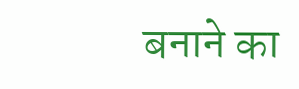बनाने का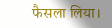फैसला लिया।